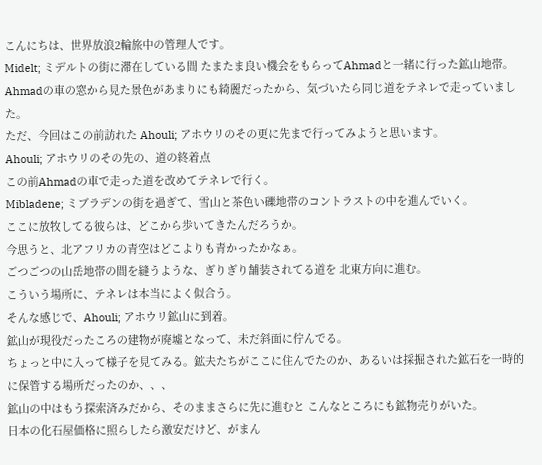こんにちは、世界放浪2輪旅中の管理人です。
Midelt; ミデルトの街に滞在している間 たまたま良い機会をもらってAhmadと一緒に行った鉱山地帯。
Ahmadの車の窓から見た景色があまりにも綺麗だったから、気づいたら同じ道をテネレで走っていました。
ただ、今回はこの前訪れた Ahouli; アホウリのその更に先まで行ってみようと思います。
Ahouli; アホウリのその先の、道の終着点
この前Ahmadの車で走った道を改めてテネレで行く。
Mibladene; ミブラデンの街を過ぎて、雪山と茶色い礫地帯のコントラストの中を進んでいく。
ここに放牧してる彼らは、どこから歩いてきたんだろうか。
今思うと、北アフリカの青空はどこよりも青かったかなぁ。
ごつごつの山岳地帯の間を縫うような、ぎりぎり舗装されてる道を 北東方向に進む。
こういう場所に、テネレは本当によく似合う。
そんな感じで、Ahouli; アホウリ鉱山に到着。
鉱山が現役だったころの建物が廃墟となって、未だ斜面に佇んでる。
ちょっと中に入って様子を見てみる。鉱夫たちがここに住んでたのか、あるいは採掘された鉱石を一時的に保管する場所だったのか、、、
鉱山の中はもう探索済みだから、そのままさらに先に進むと こんなところにも鉱物売りがいた。
日本の化石屋価格に照らしたら激安だけど、がまん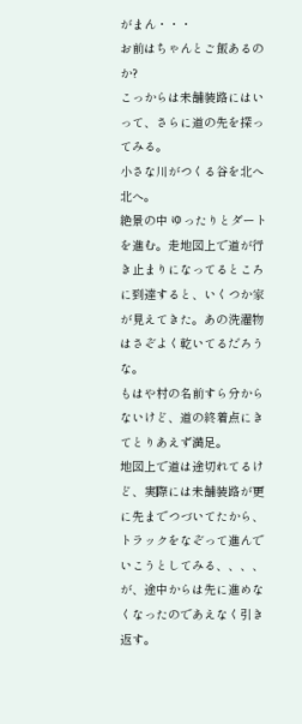がまん・・・
お前はちゃんとご飯あるのか?
こっからは未舗装路にはいって、さらに道の先を探ってみる。
小さな川がつくる谷を北へ北へ。
絶景の中 ゆったりとダートを進む。走地図上で道が行き止まりになってるところに到達すると、いくつか家が見えてきた。あの洗濯物はさぞよく乾いてるだろうな。
もはや村の名前すら分からないけど、道の終着点にきてとりあえず満足。
地図上で道は途切れてるけど、実際には未舗装路が更に先までつづいてたから、トラックをなぞって進んでいこうとしてみる、、、、が、途中からは先に進めなくなったのであえなく引き返す。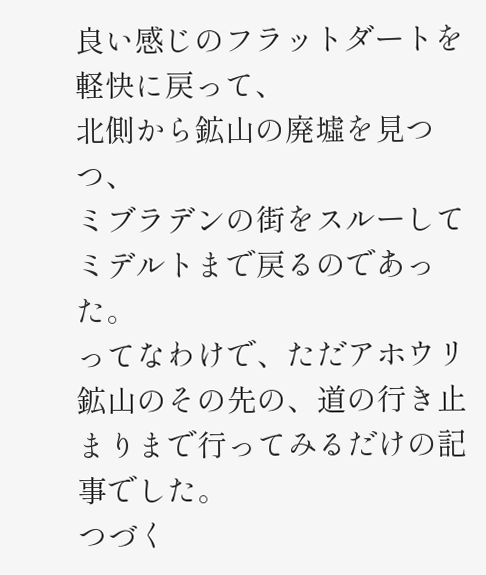良い感じのフラットダートを軽快に戻って、
北側から鉱山の廃墟を見つつ、
ミブラデンの街をスルーして
ミデルトまで戻るのであった。
ってなわけで、ただアホウリ鉱山のその先の、道の行き止まりまで行ってみるだけの記事でした。
つづく